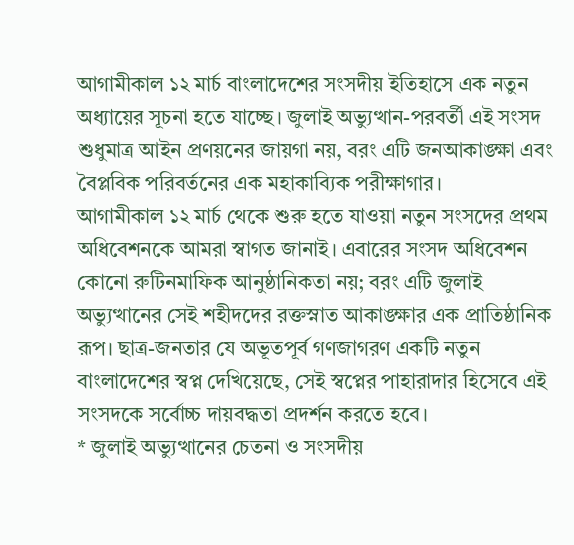আগামীকাল ১২ মার্চ বাংলাদেশের সংসদীয় ইতিহাসে এক নতুন অধ্যায়ের সূচনা হতে যাচ্ছে। জুলাই অভ্যুত্থান-পরবর্তী এই সংসদ শুধুমাত্র আইন প্রণয়নের জায়গা নয়, বরং এটি জনআকাঙ্ক্ষা এবং বৈপ্লবিক পরিবর্তনের এক মহাকাব্যিক পরীক্ষাগার।
আগামীকাল ১২ মার্চ থেকে শুরু হতে যাওয়া নতুন সংসদের প্রথম অধিবেশনকে আমরা স্বাগত জানাই। এবারের সংসদ অধিবেশন কোনো রুটিনমাফিক আনুষ্ঠানিকতা নয়; বরং এটি জুলাই অভ্যুত্থানের সেই শহীদদের রক্তস্নাত আকাঙ্ক্ষার এক প্রাতিষ্ঠানিক রূপ। ছাত্র-জনতার যে অভূতপূর্ব গণজাগরণ একটি নতুন বাংলাদেশের স্বপ্ন দেখিয়েছে, সেই স্বপ্নের পাহারাদার হিসেবে এই সংসদকে সর্বোচ্চ দায়বদ্ধতা প্রদর্শন করতে হবে।
* জুলাই অভ্যুত্থানের চেতনা ও সংসদীয়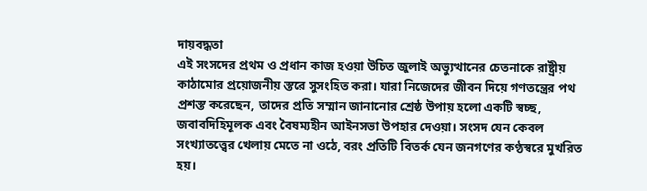দায়বদ্ধতা
এই সংসদের প্রথম ও প্রধান কাজ হওয়া উচিত জুলাই অভ্যুত্থানের চেতনাকে রাষ্ট্রীয় কাঠামোর প্রয়োজনীয় স্তরে সুসংহিত করা। যারা নিজেদের জীবন দিয়ে গণতন্ত্রের পথ প্রশস্ত করেছেন, তাদের প্রতি সম্মান জানানোর শ্রেষ্ঠ উপায় হলো একটি স্বচ্ছ, জবাবদিহিমূলক এবং বৈষম্যহীন আইনসভা উপহার দেওয়া। সংসদ যেন কেবল সংখ্যাতত্ত্বের খেলায় মেতে না ওঠে, বরং প্রতিটি বিতর্ক যেন জনগণের কণ্ঠস্বরে মুখরিত হয়।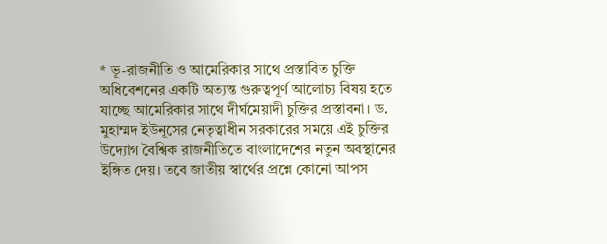* ভূ-রাজনীতি ও আমেরিকার সাথে প্রস্তাবিত চুক্তি
অধিবেশনের একটি অত্যন্ত গুরুত্বপূর্ণ আলোচ্য বিষয় হতে যাচ্ছে আমেরিকার সাথে দীর্ঘমেয়াদী চুক্তির প্রস্তাবনা। ড. মুহাম্মদ ইউনূসের নেতৃত্বাধীন সরকারের সময়ে এই চুক্তির উদ্যোগ বৈশ্বিক রাজনীতিতে বাংলাদেশের নতুন অবস্থানের ইঙ্গিত দেয়। তবে জাতীয় স্বার্থের প্রশ্নে কোনো আপস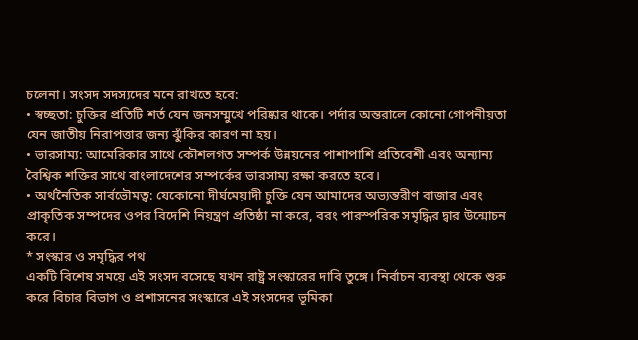চলেনা। সংসদ সদস্যদের মনে রাখতে হবে:
• স্বচ্ছতা: চুক্তির প্রতিটি শর্ত যেন জনসম্মুখে পরিষ্কার থাকে। পর্দার অন্তরালে কোনো গোপনীয়তা যেন জাতীয় নিরাপত্তার জন্য ঝুঁকির কারণ না হয়।
• ভারসাম্য: আমেরিকার সাথে কৌশলগত সম্পর্ক উন্নয়নের পাশাপাশি প্রতিবেশী এবং অন্যান্য বৈশ্বিক শক্তির সাথে বাংলাদেশের সম্পর্কের ভারসাম্য রক্ষা করতে হবে।
• অর্থনৈতিক সার্বভৌমত্ব: যেকোনো দীর্ঘমেয়াদী চুক্তি যেন আমাদের অভ্যন্তরীণ বাজার এবং প্রাকৃতিক সম্পদের ওপর বিদেশি নিয়ন্ত্রণ প্রতিষ্ঠা না করে, বরং পারস্পরিক সমৃদ্ধির দ্বার উন্মোচন করে।
* সংস্কার ও সমৃদ্ধির পথ
একটি বিশেষ সময়ে এই সংসদ বসেছে যখন রাষ্ট্র সংস্কারের দাবি তুঙ্গে। নির্বাচন ব্যবস্থা থেকে শুরু করে বিচার বিভাগ ও প্রশাসনের সংস্কারে এই সংসদের ভূমিকা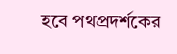হবে পথপ্রদর্শকের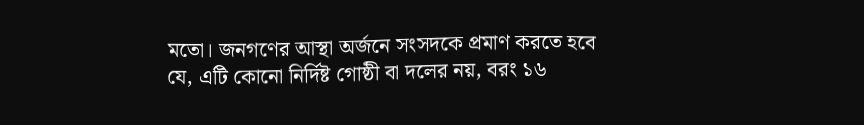মতো। জনগণের আস্থা অর্জনে সংসদকে প্রমাণ করতে হবে যে, এটি কোনো নির্দিষ্ট গোষ্ঠী বা দলের নয়, বরং ১৬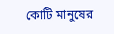কোটি মানুষের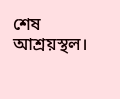শেষ আশ্রয়স্থল।